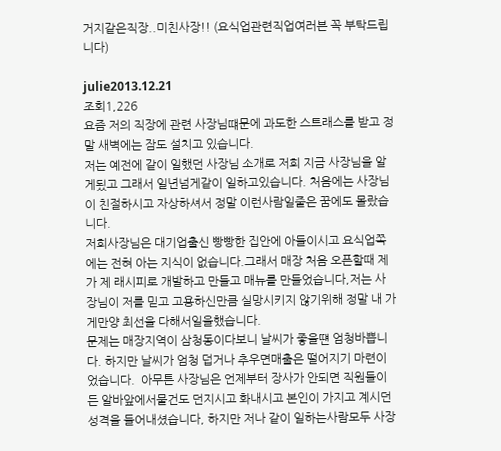거지같은직장..미친사장!! (요식업관련직업여러븐 꼭 부탁드립니다)

julie2013.12.21
조회1,226
요즘 저의 직장에 관련 사장님떄문에 과도한 스트래스를 받고 정말 새벽에는 잠도 설치고 있습니다.
저는 예전에 같이 일했던 사장님 소개로 저희 지금 사장님을 알게됬고 그래서 일년넘게같이 일하고있습니다. 처음에는 사장님이 친절하시고 자상하셔서 정말 이런사람일줄은 꿈에도 몰랐습니다.
저희사장님은 대기업출신 빵빵한 집안에 아들이시고 요식업쪽에는 전혀 아는 지식이 없습니다.그래서 매장 처음 오픈할때 제가 제 래시피로 개발하고 만들고 매뉴를 만들었습니다,저는 사장님이 저를 믿고 고용하신만큼 실망시키지 않기위해 정말 내 가게만양 최선을 다해서일을했습니다.
문제는 매장지역이 삼청동이다보니 날씨가 좋을떈 엄청바쁩니다. 하지만 날씨가 엄청 덥거나 추우면매출은 떨어지기 마련이었습니다.  아무튼 사장님은 언제부터 장사가 안되면 직원들이든 알바앞에서물건도 던지시고 화내시고 본인이 가지고 계시던 성격을 들어내셨습니다, 하지만 저나 같이 일하는사람모두 사장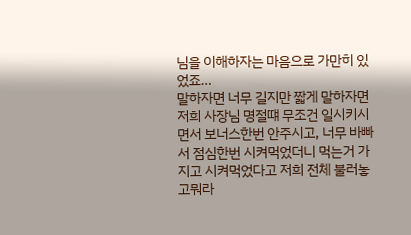님을 이해하자는 마음으로 가만히 있었죠…
말하자면 너무 길지만 짧게 말하자면 저희 사장님 명절떄 무조건 일시키시면서 보너스한번 안주시고, 너무 바빠서 점심한번 시켜먹었더니 먹는거 가지고 시켜먹었다고 저희 전체 불러놓고뭐라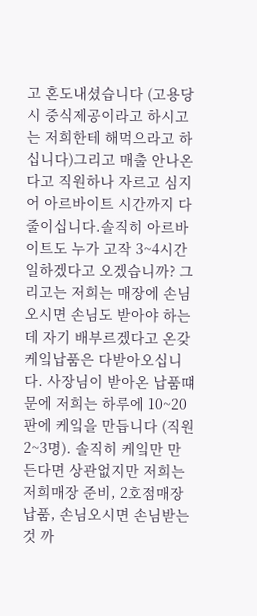고 혼도내셨습니다 (고용당시 중식제공이라고 하시고는 저희한테 해먹으라고 하십니다)그리고 매출 안나온다고 직원하나 자르고 심지어 아르바이트 시간까지 다 줄이십니다.솔직히 아르바이트도 누가 고작 3~4시간 일하겠다고 오겠습니까? 그리고는 저희는 매장에 손님오시면 손님도 받아야 하는데 자기 배부르겠다고 온갖 케잌납품은 다받아오십니다. 사장님이 받아온 납품떄문에 저희는 하루에 10~20판에 케잌을 만듭니다 (직원 2~3명). 솔직히 케잌만 만든다면 상관없지만 저희는 저희매장 준비, 2호점매장 납품, 손님오시면 손님받는것 까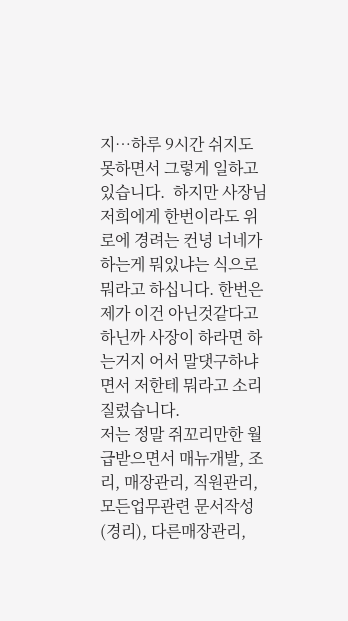지…하루 9시간 쉬지도 못하면서 그렇게 일하고 있습니다.  하지만 사장님 저희에게 한번이라도 위로에 경려는 컨녕 너네가 하는게 뭐있냐는 식으로 뭐라고 하십니다. 한번은 제가 이건 아닌것같다고하닌까 사장이 하라면 하는거지 어서 말댓구하냐면서 저한테 뭐라고 소리질렀습니다.
저는 정말 쥐꼬리만한 월급받으면서 매뉴개발, 조리, 매장관리, 직원관리, 모든업무관련 문서작성(경리), 다른매장관리,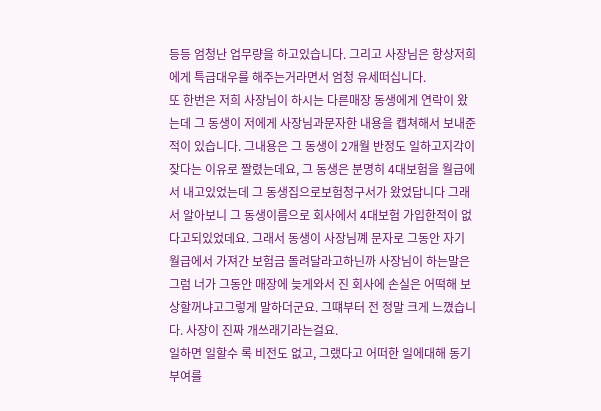등등 엄청난 업무량을 하고있습니다. 그리고 사장님은 항상저희에게 특급대우를 해주는거라면서 엄청 유세떠십니다.
또 한번은 저희 사장님이 하시는 다른매장 동생에게 연락이 왔는데 그 동생이 저에게 사장님과문자한 내용을 캡쳐해서 보내준적이 있습니다. 그내용은 그 동생이 2개월 반정도 일하고지각이 잦다는 이유로 짤렸는데요, 그 동생은 분명히 4대보험을 월급에서 내고있었는데 그 동생집으로보험청구서가 왔었답니다 그래서 알아보니 그 동생이름으로 회사에서 4대보험 가입한적이 없다고되있었데요. 그래서 동생이 사장님꼐 문자로 그동안 자기 월급에서 가져간 보험금 돌려달라고하닌까 사장님이 하는말은 그럼 너가 그동안 매장에 늦게와서 진 회사에 손실은 어떡해 보상할꺼냐고그렇게 말하더군요. 그떄부터 전 정말 크게 느꼈습니다. 사장이 진짜 개쓰래기라는걸요.
일하면 일할수 록 비전도 없고, 그랬다고 어떠한 일에대해 동기부여를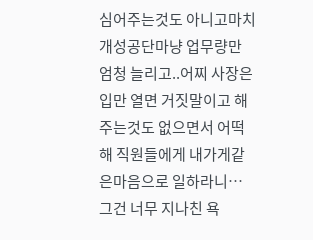심어주는것도 아니고마치 개성공단마냥 업무량만 엄청 늘리고..어찌 사장은 입만 열면 거짓말이고 해주는것도 없으면서 어떡해 직원들에게 내가게같은마음으로 일하라니… 그건 너무 지나친 욕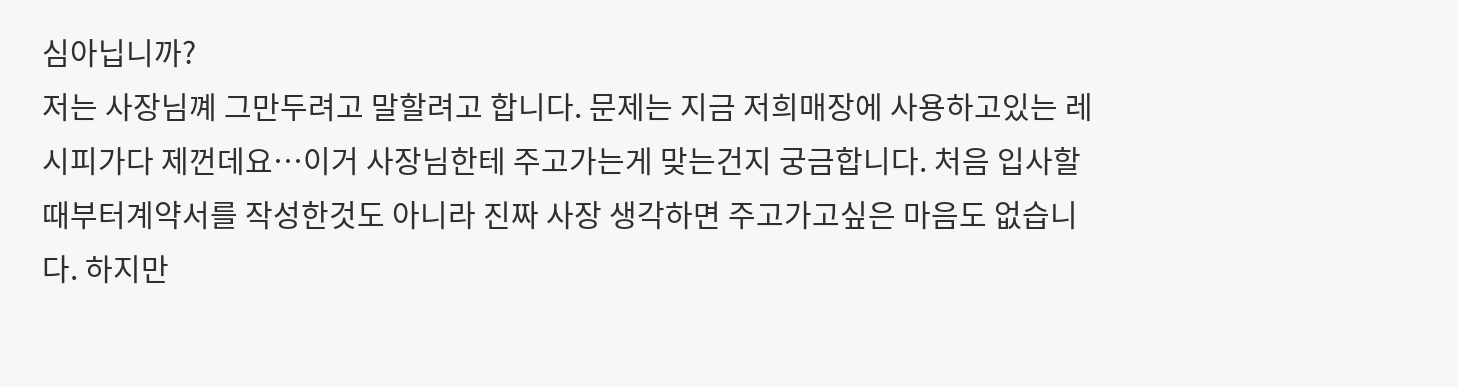심아닙니까?
저는 사장님꼐 그만두려고 말할려고 합니다. 문제는 지금 저희매장에 사용하고있는 레시피가다 제껀데요…이거 사장님한테 주고가는게 맞는건지 궁금합니다. 처음 입사할때부터계약서를 작성한것도 아니라 진짜 사장 생각하면 주고가고싶은 마음도 없습니다. 하지만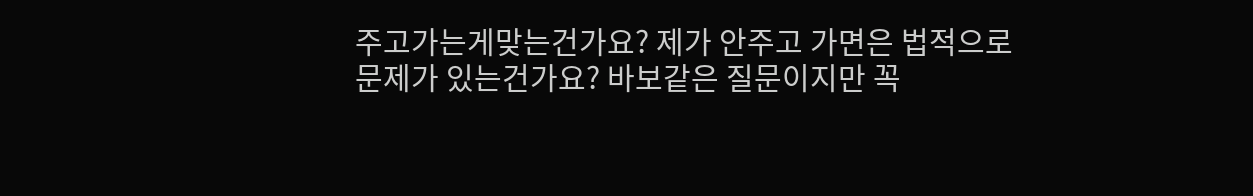주고가는게맞는건가요? 제가 안주고 가면은 법적으로 문제가 있는건가요? 바보같은 질문이지만 꼭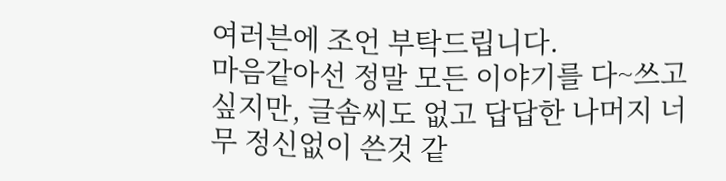여러븐에 조언 부탁드립니다.
마음같아선 정말 모든 이야기를 다~쓰고 싶지만, 글솜씨도 없고 답답한 나머지 너무 정신없이 쓴것 같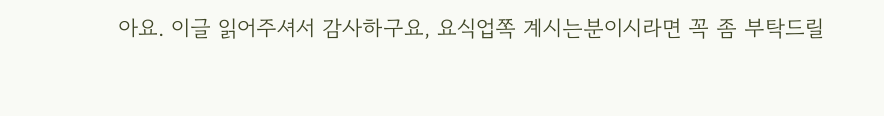아요. 이글 읽어주셔서 감사하구요, 요식업쪽 계시는분이시라면 꼭 좀 부탁드릴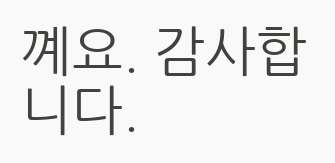꼐요. 감사합니다.